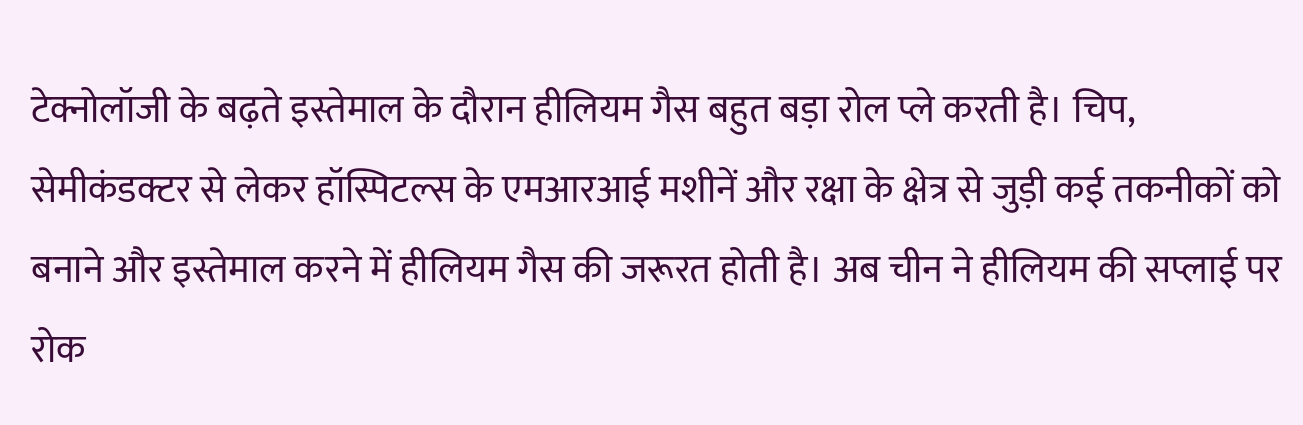टेक्नोलॉजी के बढ़ते इस्तेमाल के दौरान हीलियम गैस बहुत बड़ा रोल प्ले करती है। चिप, सेमीकंडक्टर से लेकर हॉस्पिटल्स के एमआरआई मशीनें और रक्षा के क्षेत्र से जुड़ी कई तकनीकों को बनाने और इस्तेमाल करने में हीलियम गैस की जरूरत होती है। अब चीन ने हीलियम की सप्लाई पर रोक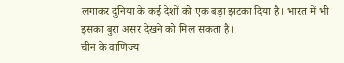लगाकर दुनिया के कई देशों को एक बड़ा झटका दिया है। भारत में भी इसका बुरा असर देखने को मिल सकता है।
चीन के वाणिज्य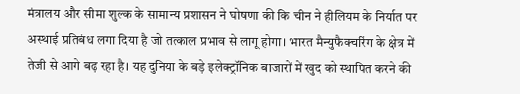मंत्रालय और सीमा शुल्क के सामान्य प्रशासन ने घोषणा की कि चीन ने हीलियम के निर्यात पर अस्थाई प्रतिबंध लगा दिया है जो तत्काल प्रभाव से लागू होगा। भारत मैन्युफैक्चरिंग के क्षेत्र में तेजी से आगे बढ़ रहा है। यह दुनिया के बड़े इलेक्ट्रॉनिक बाजारों में खुद को स्थापित करने की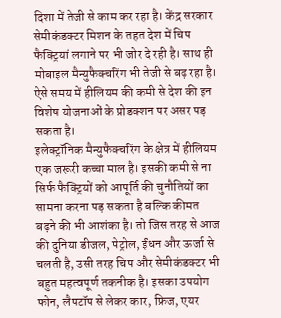दिशा में तेजी से काम कर रहा है। केंद्र सरकार सेमीकंडक्टर मिशन के तहत देश में चिप फैक्ट्रियां लगाने पर भी जोर दे रही है। साथ ही मोबाइल मैन्युफैक्चरिंग भी तेजी से बढ़ रहा है। ऐसे समय में हीलियम की कमी से देश की इन विशेष योजनाओं के प्रोडक्शन पर असर पड़ सकता है।
इलेक्ट्रॉनिक मैन्युफैक्चरिंग के क्षेत्र में हीलियम एक जरूरी कच्चा माल है। इसकी कमी से ना सिर्फ फैक्ट्रियों को आपूर्ति की चुनौतियों का सामना करना पड़ सकता है बल्कि कीमत बढ़ने की भी आशंका है। तो जिस तरह से आज की दुनिया डीजल, पेट्रोल, ईंधन और ऊर्जा से चलती है, उसी तरह चिप और सेमीकंडक्टर भी बहुत महत्वपूर्ण तकनीक है। इसका उपयोग फोन, लैपटॉप से लेकर कार, फ्रिज, एयर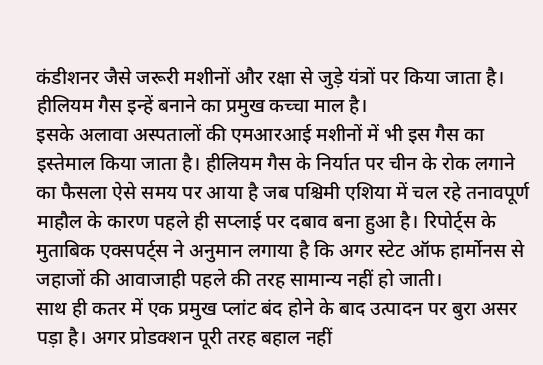कंडीशनर जैसे जरूरी मशीनों और रक्षा से जुड़े यंत्रों पर किया जाता है। हीलियम गैस इन्हें बनाने का प्रमुख कच्चा माल है।
इसके अलावा अस्पतालों की एमआरआई मशीनों में भी इस गैस का इस्तेमाल किया जाता है। हीलियम गैस के निर्यात पर चीन के रोक लगाने का फैसला ऐसे समय पर आया है जब पश्चिमी एशिया में चल रहे तनावपूर्ण माहौल के कारण पहले ही सप्लाई पर दबाव बना हुआ है। रिपोर्ट्स के मुताबिक एक्सपर्ट्स ने अनुमान लगाया है कि अगर स्टेट ऑफ हार्मोनस से जहाजों की आवाजाही पहले की तरह सामान्य नहीं हो जाती।
साथ ही कतर में एक प्रमुख प्लांट बंद होने के बाद उत्पादन पर बुरा असर पड़ा है। अगर प्रोडक्शन पूरी तरह बहाल नहीं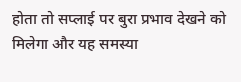होता तो सप्लाई पर बुरा प्रभाव देखने को मिलेगा और यह समस्या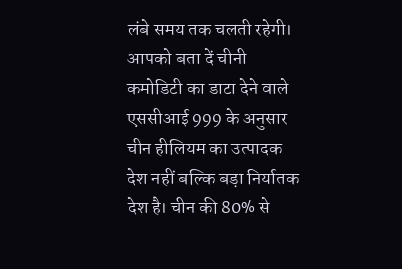लंबे समय तक चलती रहेगी। आपको बता दें चीनी कमोडिटी का डाटा देने वाले एससीआई 999 के अनुसार चीन हीलियम का उत्पादक देश नहीं बल्कि बड़ा निर्यातक देश है। चीन की 80% से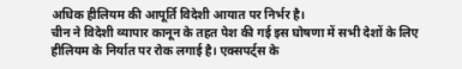अधिक हीलियम की आपूर्ति विदेशी आयात पर निर्भर है।
चीन ने विदेशी व्यापार कानून के तहत पेश की गई इस घोषणा में सभी देशों के लिए हीलियम के निर्यात पर रोक लगाई है। एक्सपर्ट्स के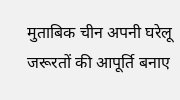मुताबिक चीन अपनी घरेलू जरूरतों की आपूर्ति बनाए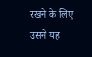रखने के लिए उसने यह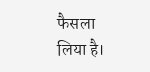फैसला लिया है।